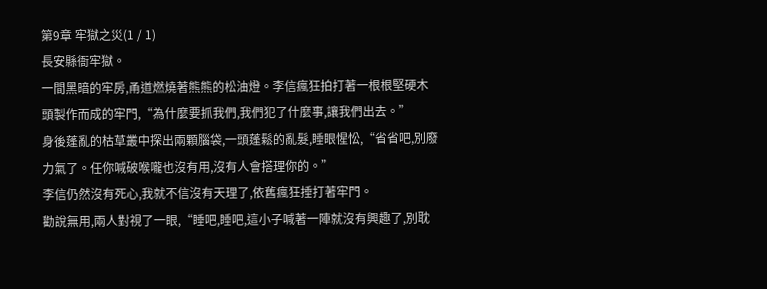第9章 牢獄之災(1 / 1)
長安縣衙牢獄。
一間黑暗的牢房,甬道燃燒著熊熊的松油燈。李信瘋狂拍打著一根根堅硬木頭製作而成的牢門,“為什麼要抓我們,我們犯了什麼事,讓我們出去。”
身後蓬亂的枯草叢中探出兩顆腦袋,一頭蓬鬆的亂髮,睡眼惺忪,“省省吧,別廢力氣了。任你喊破喉嚨也沒有用,沒有人會搭理你的。”
李信仍然沒有死心,我就不信沒有天理了,依舊瘋狂捶打著牢門。
勸說無用,兩人對視了一眼,“睡吧,睡吧,這小子喊著一陣就沒有興趣了,別耽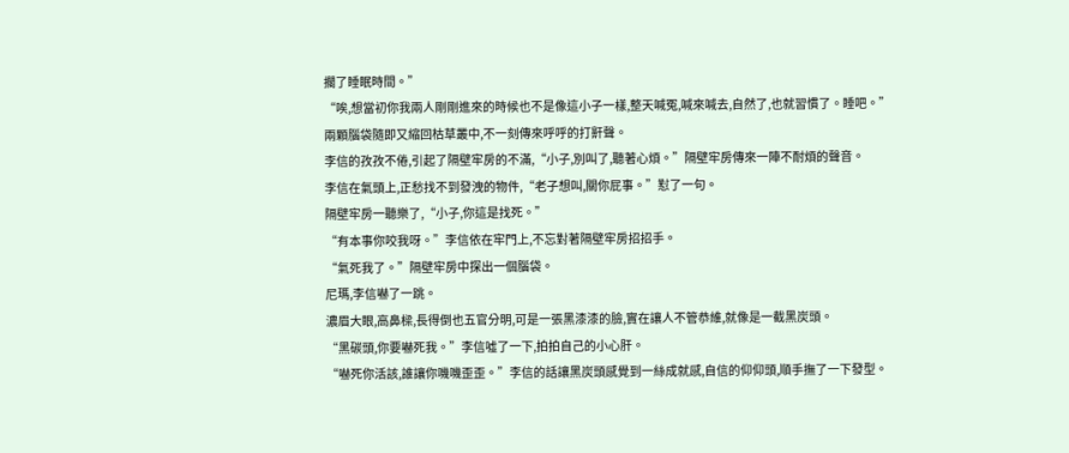擱了睡眠時間。”
“唉,想當初你我兩人剛剛進來的時候也不是像這小子一樣,整天喊冤,喊來喊去,自然了,也就習慣了。睡吧。”
兩顆腦袋隨即又縮回枯草叢中,不一刻傳來呼呼的打鼾聲。
李信的孜孜不倦,引起了隔壁牢房的不滿,“小子,別叫了,聽著心煩。”隔壁牢房傳來一陣不耐煩的聲音。
李信在氣頭上,正愁找不到發洩的物件,“老子想叫,關你屁事。”懟了一句。
隔壁牢房一聽樂了,“小子,你這是找死。”
“有本事你咬我呀。”李信依在牢門上,不忘對著隔壁牢房招招手。
“氣死我了。”隔壁牢房中探出一個腦袋。
尼瑪,李信嚇了一跳。
濃眉大眼,高鼻樑,長得倒也五官分明,可是一張黑漆漆的臉,實在讓人不管恭維,就像是一截黑炭頭。
“黑碳頭,你要嚇死我。”李信噓了一下,拍拍自己的小心肝。
“嚇死你活該,誰讓你嘰嘰歪歪。”李信的話讓黑炭頭感覺到一絲成就感,自信的仰仰頭,順手撫了一下發型。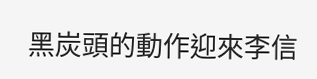黑炭頭的動作迎來李信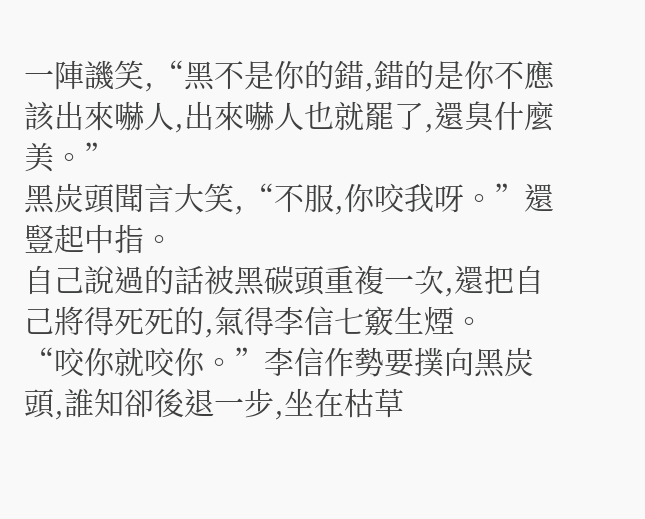一陣譏笑,“黑不是你的錯,錯的是你不應該出來嚇人,出來嚇人也就罷了,還臭什麼美。”
黑炭頭聞言大笑,“不服,你咬我呀。”還豎起中指。
自己說過的話被黑碳頭重複一次,還把自己將得死死的,氣得李信七竅生煙。
“咬你就咬你。”李信作勢要撲向黑炭頭,誰知卻後退一步,坐在枯草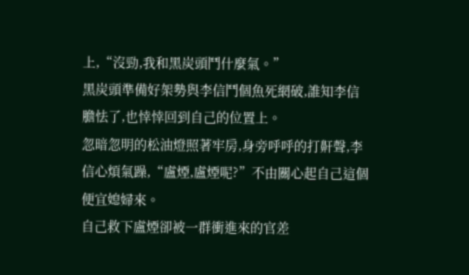上,“沒勁,我和黑炭頭鬥什麼氣。”
黑炭頭準備好架勢與李信鬥個魚死網破,誰知李信膽怯了,也悻悻回到自己的位置上。
忽暗忽明的松油燈照著牢房,身旁呼呼的打鼾聲,李信心煩氣躁,“盧煙,盧煙呢?”不由關心起自己這個便宜媳婦來。
自己救下盧煙卻被一群衝進來的官差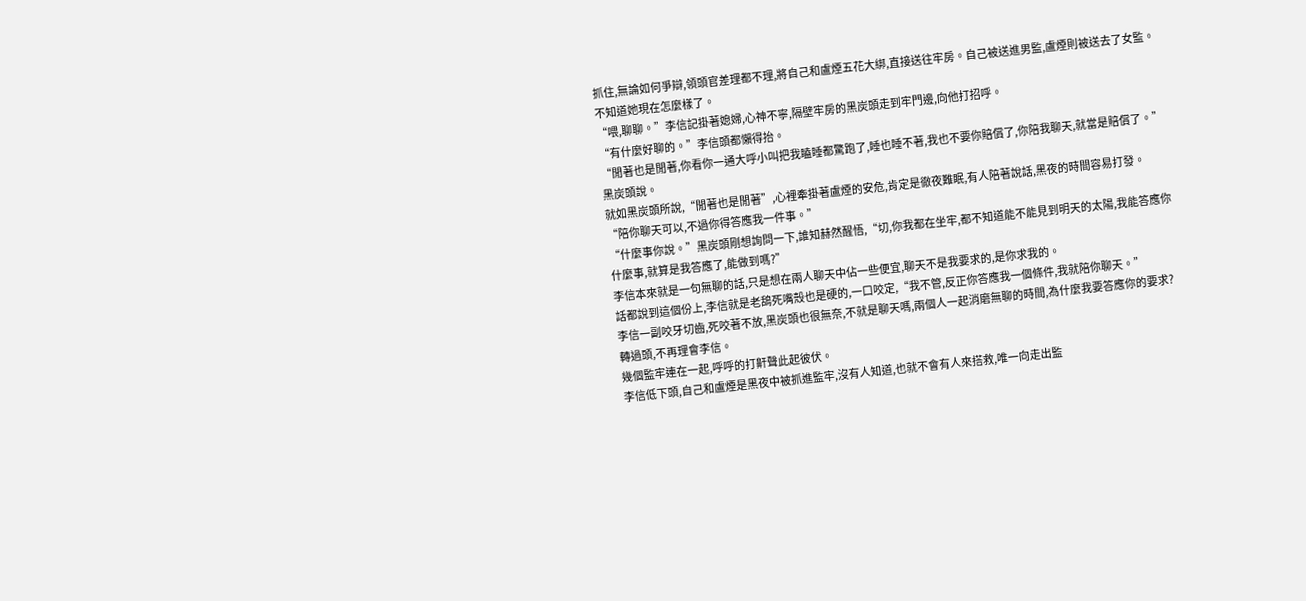抓住,無論如何爭辯,領頭官差理都不理,將自己和盧煙五花大綁,直接送往牢房。自己被送進男監,盧煙則被送去了女監。不知道她現在怎麼樣了。
“喂,聊聊。”李信記掛著媳婦,心神不寧,隔壁牢房的黑炭頭走到牢門邊,向他打招呼。
“有什麼好聊的。”李信頭都懶得抬。
“閒著也是閒著,你看你一通大呼小叫把我瞌睡都驚跑了,睡也睡不著,我也不要你賠償了,你陪我聊天,就當是賠償了。”黑炭頭說。
就如黑炭頭所說,“閒著也是閒著”,心裡牽掛著盧煙的安危,肯定是徹夜難眠,有人陪著說話,黑夜的時間容易打發。
“陪你聊天可以,不過你得答應我一件事。”
“什麼事你說。”黑炭頭剛想詢問一下,誰知赫然醒悟,“切,你我都在坐牢,都不知道能不能見到明天的太陽,我能答應你什麼事,就算是我答應了,能做到嗎?”
李信本來就是一句無聊的話,只是想在兩人聊天中佔一些便宜,聊天不是我要求的,是你求我的。
話都說到這個份上,李信就是老鴰死嘴殼也是硬的,一口咬定,“我不管,反正你答應我一個條件,我就陪你聊天。”
李信一副咬牙切齒,死咬著不放,黑炭頭也很無奈,不就是聊天嗎,兩個人一起消磨無聊的時間,為什麼我要答應你的要求?轉過頭,不再理會李信。
幾個監牢連在一起,呼呼的打鼾聲此起彼伏。
李信低下頭,自己和盧煙是黑夜中被抓進監牢,沒有人知道,也就不會有人來搭救,唯一向走出監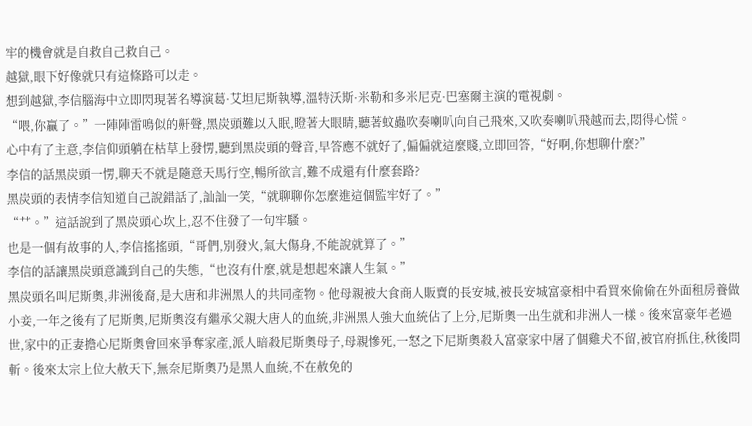牢的機會就是自救自己救自己。
越獄,眼下好像就只有這條路可以走。
想到越獄,李信腦海中立即閃現著名導演葛·艾坦尼斯執導,溫特沃斯·米勒和多米尼克·巴塞爾主演的電視劇。
“喂,你贏了。”一陣陣雷鳴似的鼾聲,黑炭頭難以入眠,瞪著大眼睛,聽著蚊蟲吹奏喇叭向自己飛來,又吹奏喇叭飛越而去,悶得心慌。
心中有了主意,李信仰頭躺在枯草上發愣,聽到黑炭頭的聲音,早答應不就好了,偏偏就這麼賤,立即回答,“好啊,你想聊什麼?”
李信的話黑炭頭一愣,聊天不就是隨意天馬行空,暢所欲言,難不成還有什麼套路?
黑炭頭的表情李信知道自己說錯話了,訕訕一笑,“就聊聊你怎麼進這個監牢好了。”
“艹。”這話說到了黑炭頭心坎上,忍不住發了一句牢騷。
也是一個有故事的人,李信搖搖頭,“哥們,別發火,氣大傷身,不能說就算了。”
李信的話讓黑炭頭意識到自己的失態,“也沒有什麼,就是想起來讓人生氣。”
黑炭頭名叫尼斯奧,非洲後裔,是大唐和非洲黑人的共同產物。他母親被大食商人販賣的長安城,被長安城富豪相中看買來偷偷在外面租房養做小妾,一年之後有了尼斯奧,尼斯奧沒有繼承父親大唐人的血統,非洲黑人強大血統佔了上分,尼斯奧一出生就和非洲人一樣。後來富豪年老過世,家中的正妻擔心尼斯奧會回來爭奪家產,派人暗殺尼斯奧母子,母親慘死,一怒之下尼斯奧殺入富豪家中屠了個雞犬不留,被官府抓住,秋後問斬。後來太宗上位大赦天下,無奈尼斯奧乃是黑人血統,不在赦免的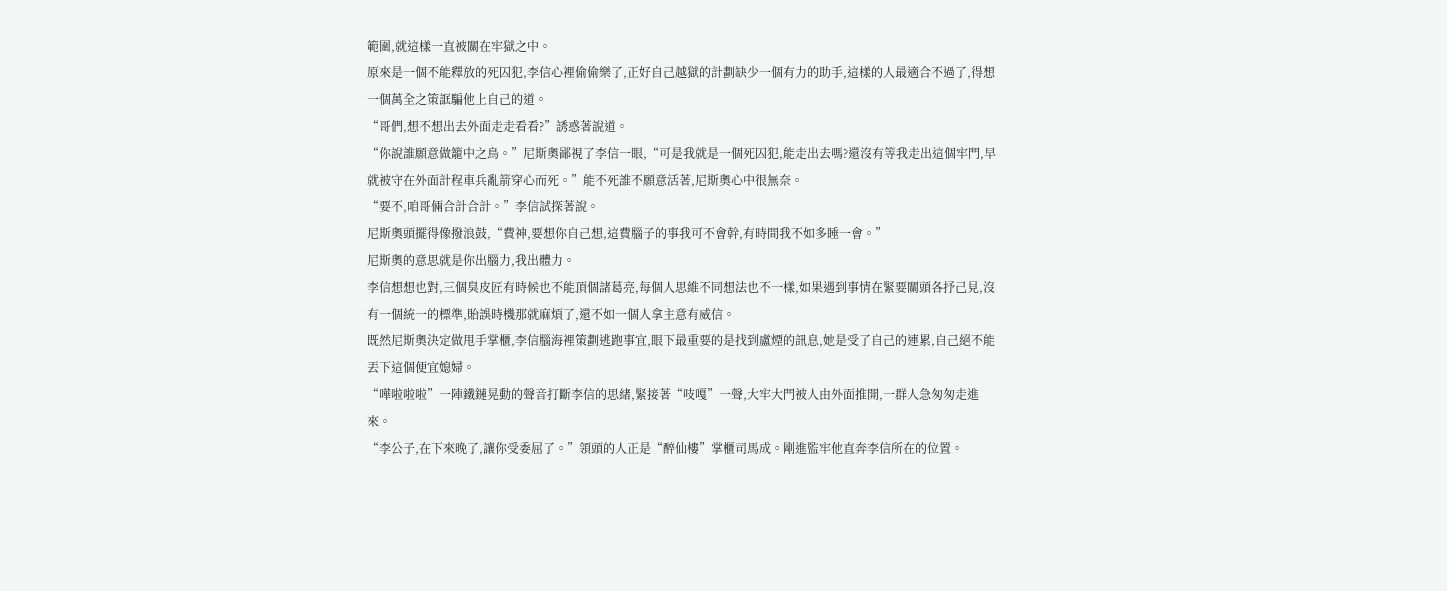範圍,就這樣一直被關在牢獄之中。
原來是一個不能釋放的死囚犯,李信心裡偷偷樂了,正好自己越獄的計劃缺少一個有力的助手,這樣的人最適合不過了,得想一個萬全之策誆騙他上自己的道。
“哥們,想不想出去外面走走看看?”誘惑著說道。
“你說誰願意做籠中之鳥。”尼斯奧鄙視了李信一眼,“可是我就是一個死囚犯,能走出去嗎?還沒有等我走出這個牢門,早就被守在外面計程車兵亂箭穿心而死。”能不死誰不願意活著,尼斯奧心中很無奈。
“要不,咱哥倆合計合計。”李信試探著說。
尼斯奧頭擺得像撥浪鼓,“費神,要想你自己想,這費腦子的事我可不會幹,有時間我不如多睡一會。”
尼斯奧的意思就是你出腦力,我出體力。
李信想想也對,三個臭皮匠有時候也不能頂個諸葛亮,每個人思維不同想法也不一樣,如果遇到事情在緊要關頭各抒己見,沒有一個統一的標準,貽誤時機那就麻煩了,還不如一個人拿主意有威信。
既然尼斯奧決定做甩手掌櫃,李信腦海裡策劃逃跑事宜,眼下最重要的是找到盧煙的訊息,她是受了自己的連累,自己絕不能丟下這個便宜媳婦。
“嘩啦啦啦”一陣鐵鏈晃動的聲音打斷李信的思緒,緊接著“吱嘎”一聲,大牢大門被人由外面推開,一群人急匆匆走進來。
“李公子,在下來晚了,讓你受委屈了。”領頭的人正是“醉仙樓”掌櫃司馬成。剛進監牢他直奔李信所在的位置。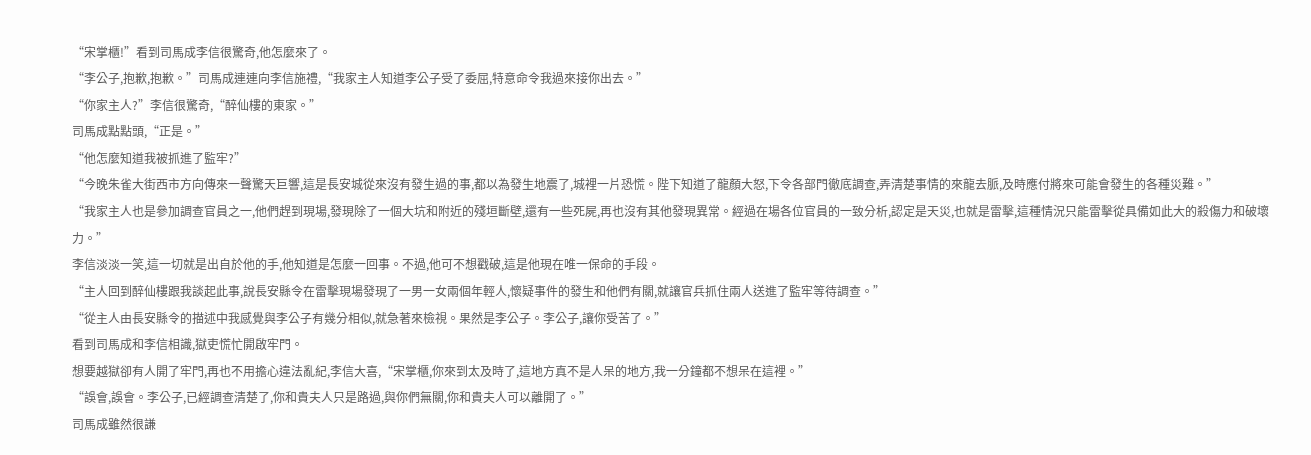“宋掌櫃!”看到司馬成李信很驚奇,他怎麼來了。
“李公子,抱歉,抱歉。”司馬成連連向李信施禮,“我家主人知道李公子受了委屈,特意命令我過來接你出去。”
“你家主人?”李信很驚奇,“醉仙樓的東家。”
司馬成點點頭,“正是。”
“他怎麼知道我被抓進了監牢?”
“今晚朱雀大街西市方向傳來一聲驚天巨響,這是長安城從來沒有發生過的事,都以為發生地震了,城裡一片恐慌。陛下知道了龍顏大怒,下令各部門徹底調查,弄清楚事情的來龍去脈,及時應付將來可能會發生的各種災難。”
“我家主人也是參加調查官員之一,他們趕到現場,發現除了一個大坑和附近的殘垣斷壁,還有一些死屍,再也沒有其他發現異常。經過在場各位官員的一致分析,認定是天災,也就是雷擊,這種情況只能雷擊從具備如此大的殺傷力和破壞力。”
李信淡淡一笑,這一切就是出自於他的手,他知道是怎麼一回事。不過,他可不想戳破,這是他現在唯一保命的手段。
“主人回到醉仙樓跟我談起此事,說長安縣令在雷擊現場發現了一男一女兩個年輕人,懷疑事件的發生和他們有關,就讓官兵抓住兩人送進了監牢等待調查。”
“從主人由長安縣令的描述中我感覺與李公子有幾分相似,就急著來檢視。果然是李公子。李公子,讓你受苦了。”
看到司馬成和李信相識,獄吏慌忙開啟牢門。
想要越獄卻有人開了牢門,再也不用擔心違法亂紀,李信大喜,“宋掌櫃,你來到太及時了,這地方真不是人呆的地方,我一分鐘都不想呆在這裡。”
“誤會,誤會。李公子,已經調查清楚了,你和貴夫人只是路過,與你們無關,你和貴夫人可以離開了。”
司馬成雖然很謙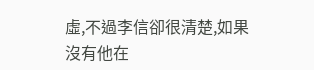虛,不過李信卻很清楚,如果沒有他在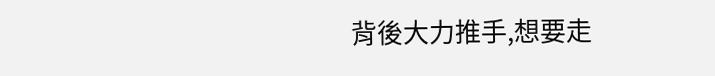背後大力推手,想要走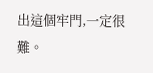出這個牢門,一定很難。